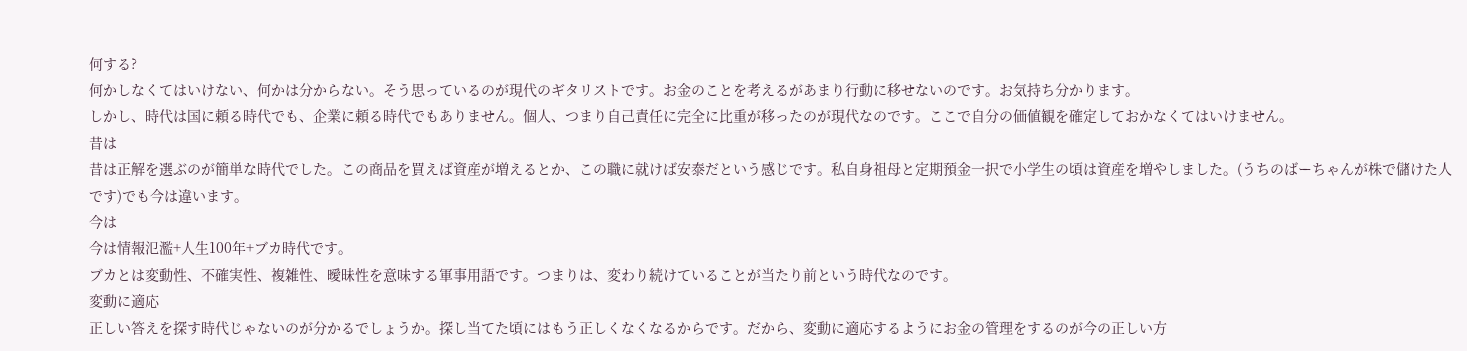何する?
何かしなくてはいけない、何かは分からない。そう思っているのが現代のギタリストです。お金のことを考えるがあまり行動に移せないのです。お気持ち分かります。
しかし、時代は国に頼る時代でも、企業に頼る時代でもありません。個人、つまり自己責任に完全に比重が移ったのが現代なのです。ここで自分の価値観を確定しておかなくてはいけません。
昔は
昔は正解を選ぶのが簡単な時代でした。この商品を買えば資産が増えるとか、この職に就けば安泰だという感じです。私自身祖母と定期預金一択で小学生の頃は資産を増やしました。(うちのばーちゃんが株で儲けた人です)でも今は違います。
今は
今は情報氾濫+人生100年+ブカ時代です。
ブカとは変動性、不確実性、複雑性、曖昧性を意味する軍事用語です。つまりは、変わり続けていることが当たり前という時代なのです。
変動に適応
正しい答えを探す時代じゃないのが分かるでしょうか。探し当てた頃にはもう正しくなくなるからです。だから、変動に適応するようにお金の管理をするのが今の正しい方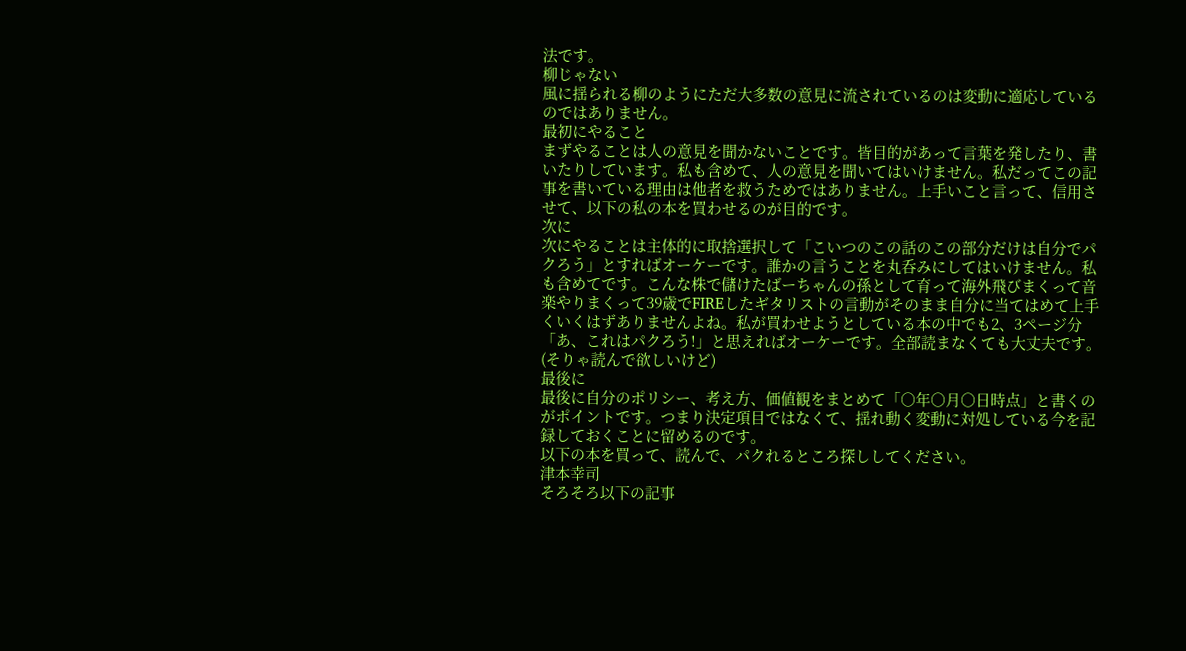法です。
柳じゃない
風に揺られる柳のようにただ大多数の意見に流されているのは変動に適応しているのではありません。
最初にやること
まずやることは人の意見を聞かないことです。皆目的があって言葉を発したり、書いたりしています。私も含めて、人の意見を聞いてはいけません。私だってこの記事を書いている理由は他者を救うためではありません。上手いこと言って、信用させて、以下の私の本を買わせるのが目的です。
次に
次にやることは主体的に取捨選択して「こいつのこの話のこの部分だけは自分でパクろう」とすればオーケーです。誰かの言うことを丸呑みにしてはいけません。私も含めてです。こんな株で儲けたばーちゃんの孫として育って海外飛びまくって音楽やりまくって39歳でFIREしたギタリストの言動がそのまま自分に当てはめて上手くいくはずありませんよね。私が買わせようとしている本の中でも2、3ページ分「あ、これはパクろう!」と思えればオーケーです。全部読まなくても大丈夫です。(そりゃ読んで欲しいけど)
最後に
最後に自分のポリシー、考え方、価値観をまとめて「○年○月○日時点」と書くのがポイントです。つまり決定項目ではなくて、揺れ動く変動に対処している今を記録しておくことに留めるのです。
以下の本を買って、読んで、パクれるところ探ししてください。
津本幸司
そろそろ以下の記事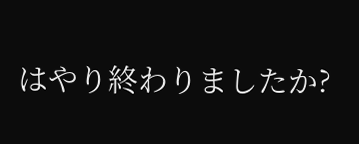はやり終わりましたか?